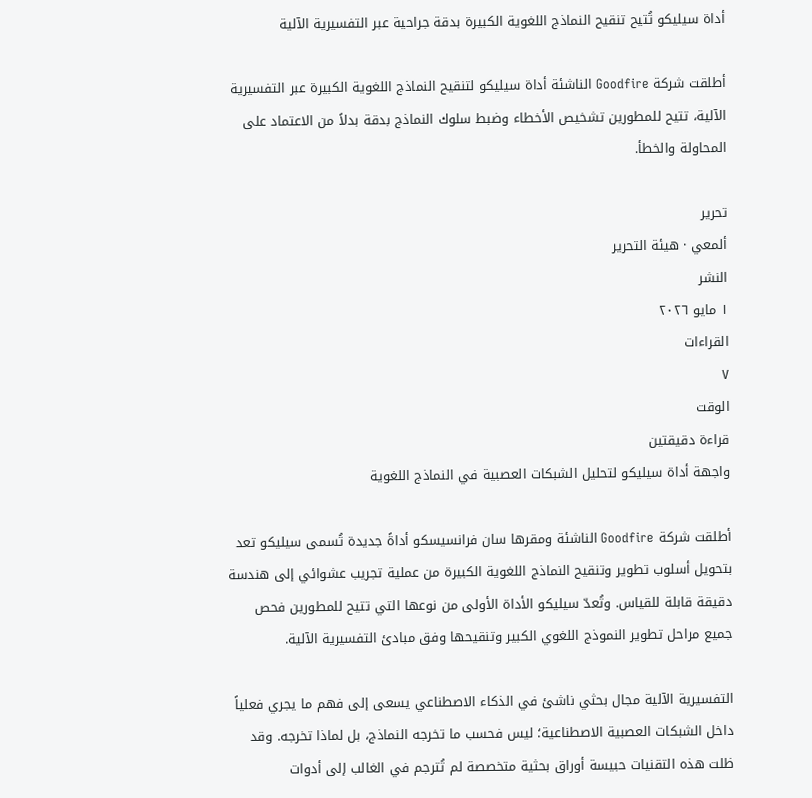أداة سيليكو تُتيح تنقيح النماذج اللغوية الكبيرة بدقة جراحية عبر التفسيرية الآلية

أطلقت شركة Goodfire الناشئة أداة سيليكو لتنقيح النماذج اللغوية الكبيرة عبر التفسيرية الآلية، تتيح للمطورين تشخيص الأخطاء وضبط سلوك النماذج بدقة بدلاً من الاعتماد على المحاولة والخطأ.

تحرير
ألمعي · هيئة التحرير
النشر
١ مايو ٢٠٢٦
القراءات
٧
الوقت
قراءة دقيقتين
واجهة أداة سيليكو لتحليل الشبكات العصبية في النماذج اللغوية

أطلقت شركة Goodfire الناشئة ومقرها سان فرانسيسكو أداةً جديدة تُسمى سيليكو تعد بتحويل أسلوب تطوير وتنقيح النماذج اللغوية الكبيرة من عملية تجريب عشوائي إلى هندسة دقيقة قابلة للقياس. وتُعدّ سيليكو الأداة الأولى من نوعها التي تتيح للمطورين فحص جميع مراحل تطوير النموذج اللغوي الكبير وتنقيحها وفق مبادئ التفسيرية الآلية.

التفسيرية الآلية مجال بحثي ناشئ في الذكاء الاصطناعي يسعى إلى فهم ما يجري فعلياً داخل الشبكات العصبية الاصطناعية؛ ليس فحسب ما تخرجه النماذج، بل لماذا تخرجه. وقد ظلت هذه التقنيات حبيسة أوراق بحثية متخصصة لم تُترجم في الغالب إلى أدوات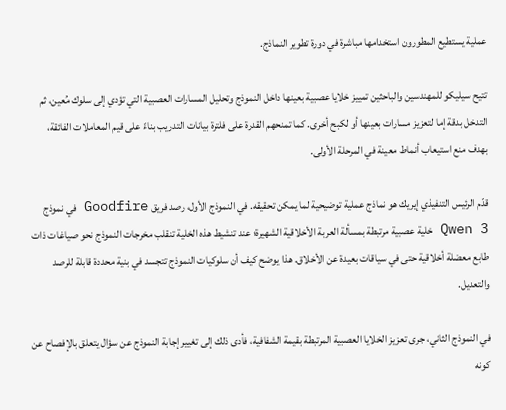عملية يستطيع المطورون استخدامها مباشرة في دورة تطوير النماذج.

تتيح سيليكو للمهندسين والباحثين تمييز خلايا عصبية بعينها داخل النموذج وتحليل المسارات العصبية التي تؤدي إلى سلوك مُعين، ثم التدخل بدقة إما لتعزيز مسارات بعينها أو لكبح أخرى. كما تمنحهم القدرة على فلترة بيانات التدريب بناءً على قيم المعاملات الفائقة، بهدف منع استيعاب أنماط معينة في المرحلة الأولى.

قدّم الرئيس التنفيذي إيريك هو نماذج عملية توضيحية لما يمكن تحقيقه. في النموذج الأول، رصد فريق Goodfire في نموذج Qwen 3 خلية عصبية مرتبطة بمسألة العربة الأخلاقية الشهيرة؛ عند تنشيط هذه الخلية تنقلب مخرجات النموذج نحو صياغات ذات طابع معضلة أخلاقية حتى في سياقات بعيدة عن الأخلاق. هذا يوضح كيف أن سلوكيات النموذج تتجسد في بنية محددة قابلة للرصد والتعديل.

في النموذج الثاني، جرى تعزيز الخلايا العصبية المرتبطة بقيمة الشفافية، فأدى ذلك إلى تغيير إجابة النموذج عن سؤال يتعلق بالإفصاح عن كونه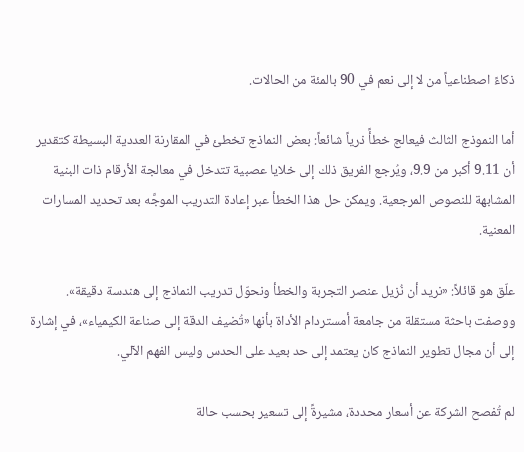ذكاءً اصطناعياً من لا إلى نعم في 90 بالمئة من الحالات.

أما النموذج الثالث فيعالج خطأً ذرياً شائعاً: بعض النماذج تخطئ في المقارنة العددية البسيطة كتقدير أن 9.11 أكبر من 9.9، ويُرجع الفريق ذلك إلى خلايا عصبية تتدخل في معالجة الأرقام ذات البنية المشابهة للنصوص المرجعية. ويمكن حل هذا الخطأ عبر إعادة التدريب الموجَّه بعد تحديد المسارات المعنية.

علّق هو قائلاً: «نريد أن نُزيل عنصر التجربة والخطأ ونحوّل تدريب النماذج إلى هندسة دقيقة». ووصفت باحثة مستقلة من جامعة أمستردام الأداة بأنها «تُضيف الدقة إلى صناعة الكيمياء»، في إشارة إلى أن مجال تطوير النماذج كان يعتمد إلى حد بعيد على الحدس وليس الفهم الآلي.

لم تُفصح الشركة عن أسعار محددة، مشيرةً إلى تسعير بحسب حالة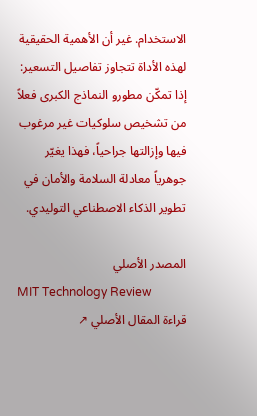الاستخدام. غير أن الأهمية الحقيقية لهذه الأداة تتجاوز تفاصيل التسعير: إذا تمكّن مطورو النماذج الكبرى فعلاً من تشخيص سلوكيات غير مرغوب فيها وإزالتها جراحياً، فهذا يغيّر جوهرياً معادلة السلامة والأمان في تطوير الذكاء الاصطناعي التوليدي.

المصدر الأصلي
MIT Technology Review
قراءة المقال الأصلي ↗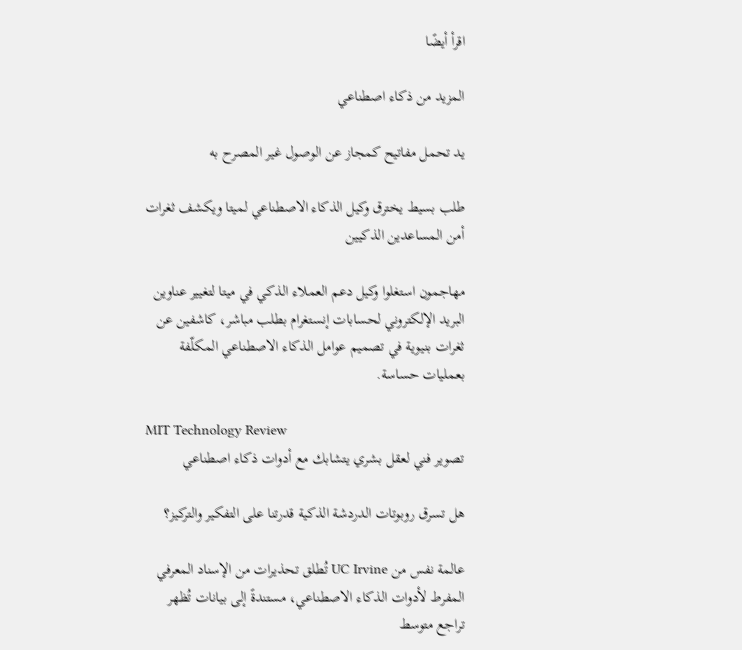اقرأ أيضًا

المزيد من ذكاء اصطناعي

يد تحمل مفاتيح كمجاز عن الوصول غير المصرح به

طلب بسيط يخترق وكيل الذكاء الاصطناعي لميتا ويكشف ثغرات أمن المساعدين الذكيين

مهاجمون استغلوا وكيل دعم العملاء الذكي في ميتا لتغيير عناوين البريد الإلكتروني لحسابات إنستغرام بطلب مباشر، كاشفين عن ثغرات بنيوية في تصميم عوامل الذكاء الاصطناعي المكلّفة بعمليات حساسة.

MIT Technology Review
تصوير فني لعقل بشري يتشابك مع أدوات ذكاء اصطناعي

هل تسرق روبوتات الدردشة الذكية قدرتنا على التفكير والتركيز؟

عالمة نفس من UC Irvine تُطلق تحذيرات من الإسناد المعرفي المفرط لأدوات الذكاء الاصطناعي، مستندةً إلى بيانات تُظهر تراجع متوسط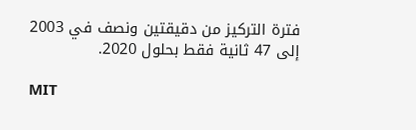فترة التركيز من دقيقتين ونصف في 2003 إلى 47 ثانية فقط بحلول 2020.

MIT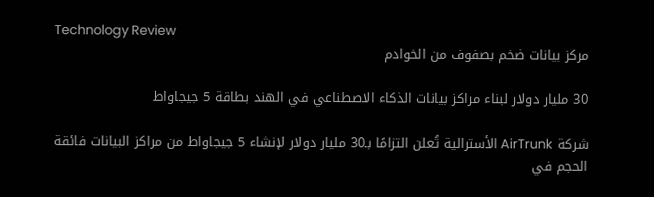Technology Review
مركز بيانات ضخم بصفوف من الخوادم

30 مليار دولار لبناء مراكز بيانات الذكاء الاصطناعي في الهند بطاقة 5 جيجاواط

شركة AirTrunk الأسترالية تُعلن التزامًا بـ30 مليار دولار لإنشاء 5 جيجاواط من مراكز البيانات فائقة الحجم في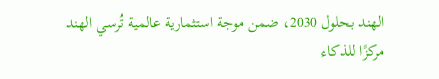الهند بحلول 2030، ضمن موجة استثمارية عالمية تُرسي الهند مركزًا للذكاء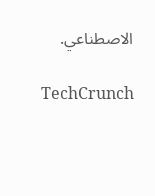الاصطناعي.

TechCrunch